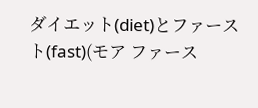ダイエット(diet)とファースト(fast)(モア ファース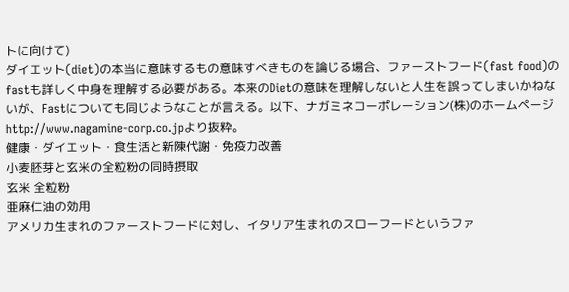トに向けて)
ダイエット(diet)の本当に意味するもの意味すべきものを論じる場合、ファーストフード(fast food)のfastも詳しく中身を理解する必要がある。本来のDietの意味を理解しないと人生を誤ってしまいかねないが、Fastについても同じようなことが言える。以下、ナガミネコーポレーション(株)のホームページ
http://www.nagamine-corp.co.jpより抜粋。
健康・ダイエット・食生活と新陳代謝・免疫力改善
小麦胚芽と玄米の全粒粉の同時摂取
玄米 全粒粉
亜麻仁油の効用
アメリカ生まれのファーストフードに対し、イタリア生まれのスローフードというファ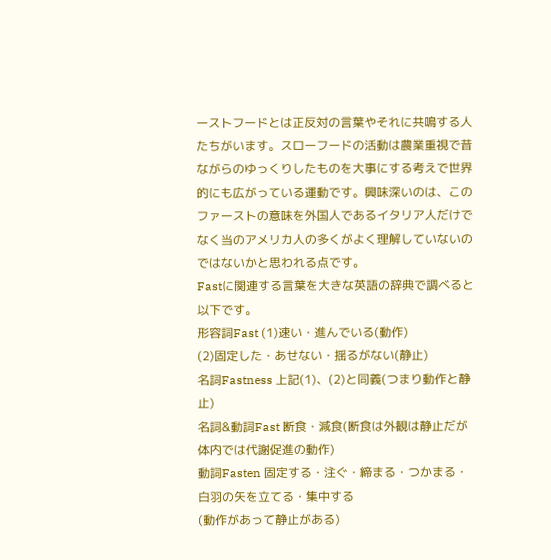ーストフードとは正反対の言葉やそれに共鳴する人たちがいます。スローフードの活動は農業重視で昔ながらのゆっくりしたものを大事にする考えで世界的にも広がっている運動です。興味深いのは、このファーストの意味を外国人であるイタリア人だけでなく当のアメリカ人の多くがよく理解していないのではないかと思われる点です。
Fastに関連する言葉を大きな英語の辞典で調べると以下です。
形容詞Fast (1)速い・進んでいる(動作)
(2)固定した・あせない・揺るがない(静止)
名詞Fastness 上記(1)、(2)と同義(つまり動作と静止)
名詞&動詞Fast 断食・減食(断食は外観は静止だが体内では代謝促進の動作)
動詞Fasten 固定する・注ぐ・締まる・つかまる・白羽の矢を立てる・集中する
(動作があって静止がある)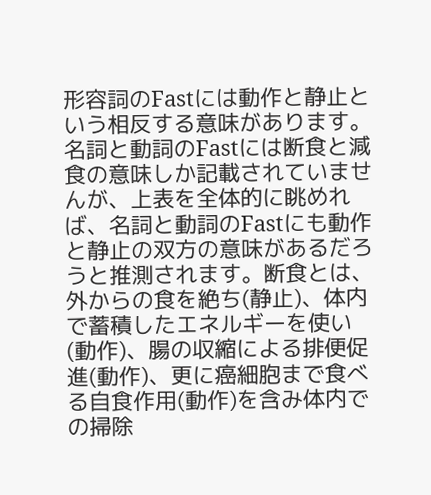形容詞のFastには動作と静止という相反する意味があります。名詞と動詞のFastには断食と減食の意味しか記載されていませんが、上表を全体的に眺めれば、名詞と動詞のFastにも動作と静止の双方の意味があるだろうと推測されます。断食とは、外からの食を絶ち(静止)、体内で蓄積したエネルギーを使い(動作)、腸の収縮による排便促進(動作)、更に癌細胞まで食べる自食作用(動作)を含み体内での掃除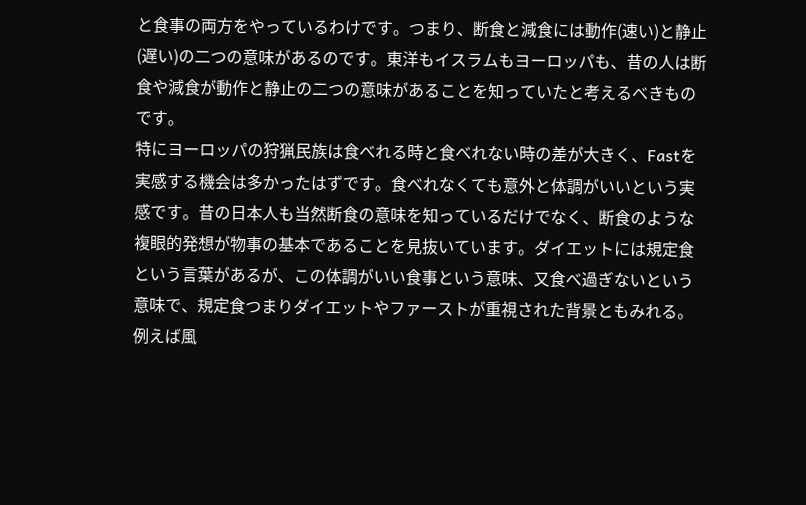と食事の両方をやっているわけです。つまり、断食と減食には動作(速い)と静止(遅い)の二つの意味があるのです。東洋もイスラムもヨーロッパも、昔の人は断食や減食が動作と静止の二つの意味があることを知っていたと考えるべきものです。
特にヨーロッパの狩猟民族は食べれる時と食べれない時の差が大きく、Fastを実感する機会は多かったはずです。食べれなくても意外と体調がいいという実感です。昔の日本人も当然断食の意味を知っているだけでなく、断食のような複眼的発想が物事の基本であることを見抜いています。ダイエットには規定食という言葉があるが、この体調がいい食事という意味、又食べ過ぎないという意味で、規定食つまりダイエットやファーストが重視された背景ともみれる。
例えば風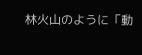林火山のように「動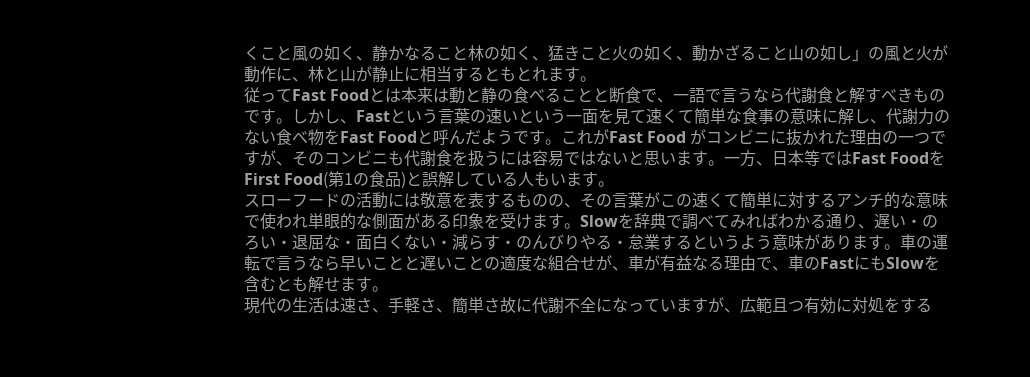くこと風の如く、静かなること林の如く、猛きこと火の如く、動かざること山の如し」の風と火が動作に、林と山が静止に相当するともとれます。
従ってFast Foodとは本来は動と静の食べることと断食で、一語で言うなら代謝食と解すべきものです。しかし、Fastという言葉の速いという一面を見て速くて簡単な食事の意味に解し、代謝力のない食べ物をFast Foodと呼んだようです。これがFast Food がコンビニに抜かれた理由の一つですが、そのコンビニも代謝食を扱うには容易ではないと思います。一方、日本等ではFast FoodをFirst Food(第1の食品)と誤解している人もいます。
スローフードの活動には敬意を表するものの、その言葉がこの速くて簡単に対するアンチ的な意味で使われ単眼的な側面がある印象を受けます。Slowを辞典で調べてみればわかる通り、遅い・のろい・退屈な・面白くない・減らす・のんびりやる・怠業するというよう意味があります。車の運転で言うなら早いことと遅いことの適度な組合せが、車が有益なる理由で、車のFastにもSlowを含むとも解せます。
現代の生活は速さ、手軽さ、簡単さ故に代謝不全になっていますが、広範且つ有効に対処をする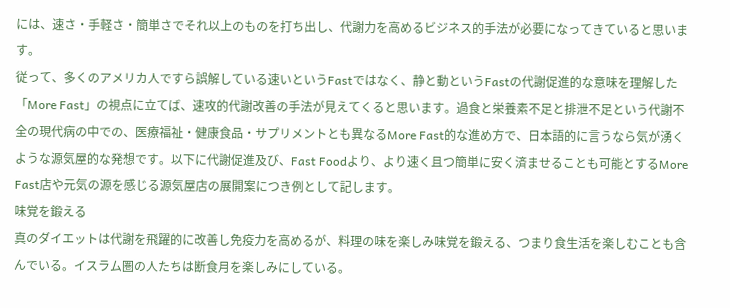には、速さ・手軽さ・簡単さでそれ以上のものを打ち出し、代謝力を高めるビジネス的手法が必要になってきていると思います。
従って、多くのアメリカ人ですら誤解している速いというFastではなく、静と動というFastの代謝促進的な意味を理解した「More Fast」の視点に立てば、速攻的代謝改善の手法が見えてくると思います。過食と栄養素不足と排泄不足という代謝不全の現代病の中での、医療福祉・健康食品・サプリメントとも異なるMore Fast的な進め方で、日本語的に言うなら気が湧くような源気屋的な発想です。以下に代謝促進及び、Fast Foodより、より速く且つ簡単に安く済ませることも可能とするMore Fast店や元気の源を感じる源気屋店の展開案につき例として記します。
味覚を鍛える
真のダイエットは代謝を飛躍的に改善し免疫力を高めるが、料理の味を楽しみ味覚を鍛える、つまり食生活を楽しむことも含んでいる。イスラム圏の人たちは断食月を楽しみにしている。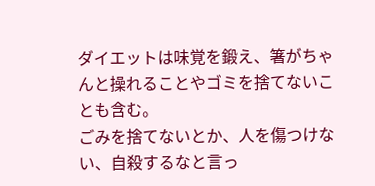ダイエットは味覚を鍛え、箸がちゃんと操れることやゴミを捨てないことも含む。
ごみを捨てないとか、人を傷つけない、自殺するなと言っ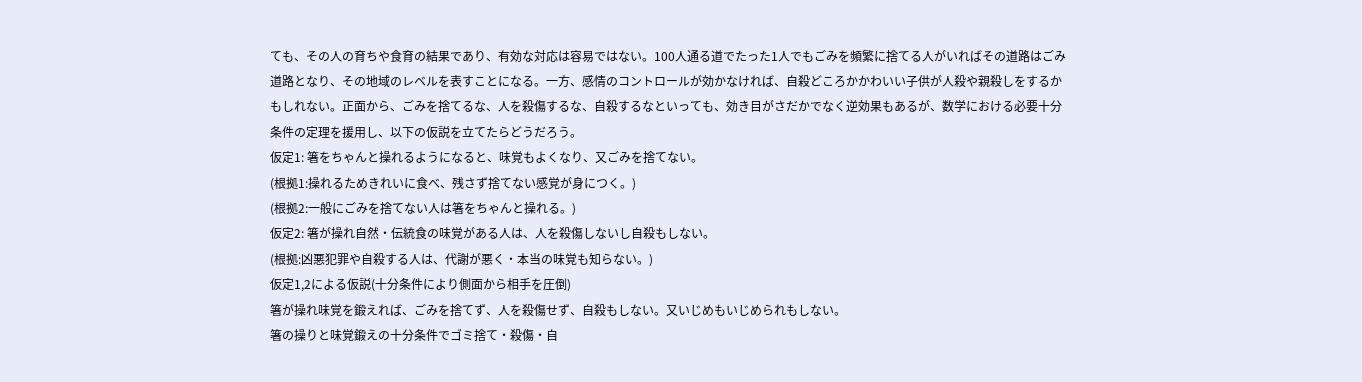ても、その人の育ちや食育の結果であり、有効な対応は容易ではない。100人通る道でたった1人でもごみを頻繁に捨てる人がいればその道路はごみ道路となり、その地域のレベルを表すことになる。一方、感情のコントロールが効かなければ、自殺どころかかわいい子供が人殺や親殺しをするかもしれない。正面から、ごみを捨てるな、人を殺傷するな、自殺するなといっても、効き目がさだかでなく逆効果もあるが、数学における必要十分条件の定理を援用し、以下の仮説を立てたらどうだろう。
仮定1: 箸をちゃんと操れるようになると、味覚もよくなり、又ごみを捨てない。
(根拠1:操れるためきれいに食べ、残さず捨てない感覚が身につく。)
(根拠2:一般にごみを捨てない人は箸をちゃんと操れる。)
仮定2: 箸が操れ自然・伝統食の味覚がある人は、人を殺傷しないし自殺もしない。
(根拠:凶悪犯罪や自殺する人は、代謝が悪く・本当の味覚も知らない。)
仮定1,2による仮説(十分条件により側面から相手を圧倒)
箸が操れ味覚を鍛えれば、ごみを捨てず、人を殺傷せず、自殺もしない。又いじめもいじめられもしない。
箸の操りと味覚鍛えの十分条件でゴミ捨て・殺傷・自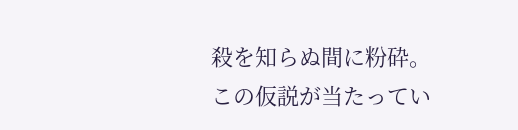殺を知らぬ間に粉砕。
この仮説が当たってい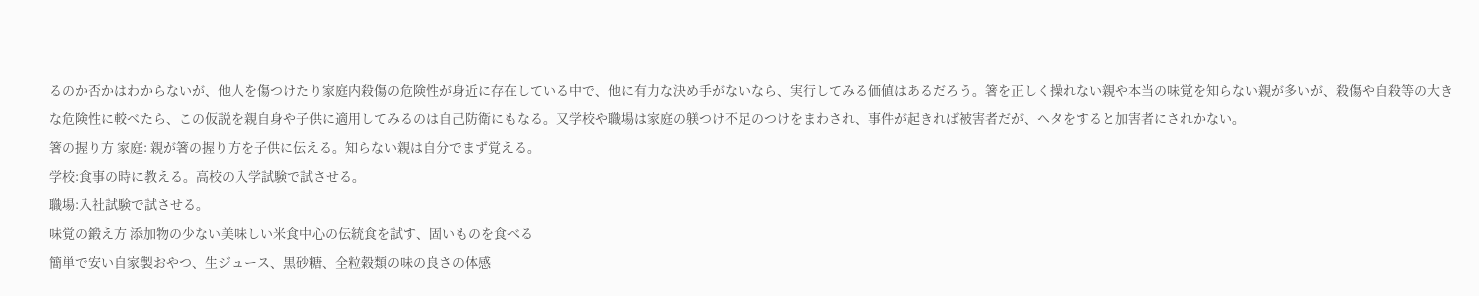るのか否かはわからないが、他人を傷つけたり家庭内殺傷の危険性が身近に存在している中で、他に有力な決め手がないなら、実行してみる価値はあるだろう。箸を正しく操れない親や本当の味覚を知らない親が多いが、殺傷や自殺等の大きな危険性に較べたら、この仮説を親自身や子供に適用してみるのは自己防衛にもなる。又学校や職場は家庭の躾つけ不足のつけをまわされ、事件が起きれば被害者だが、ヘタをすると加害者にされかない。
箸の握り方 家庭: 親が箸の握り方を子供に伝える。知らない親は自分でまず覚える。
学校:食事の時に教える。高校の入学試験で試させる。
職場:入社試験で試させる。
味覚の鍛え方 添加物の少ない美味しい米食中心の伝統食を試す、固いものを食べる
簡単で安い自家製おやつ、生ジュース、黒砂糖、全粒穀類の味の良さの体感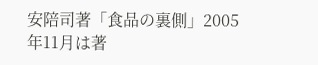安陪司著「食品の裏側」2005年11月は著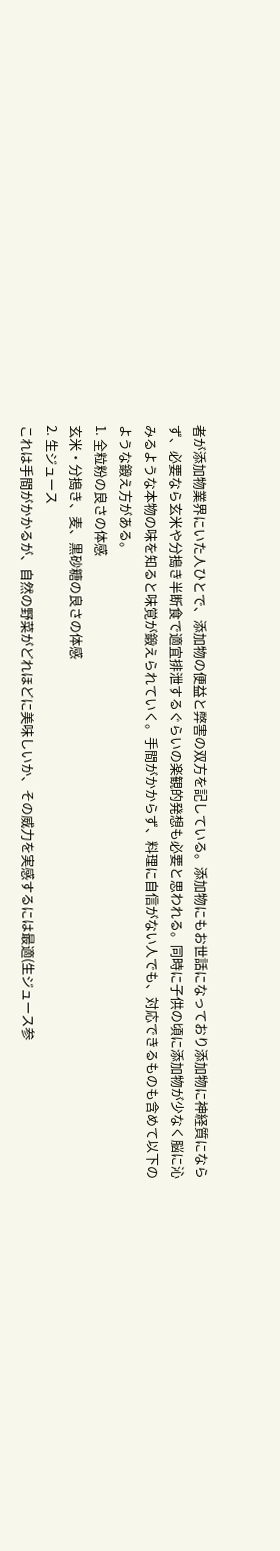者が添加物業界にいた人ひとで、添加物の便益と弊害の双方を記している。添加物にもお世話になっており添加物に神経質にならず、必要なら玄米や分搗き半断食で適宜排泄するぐらいの楽観的発想も必要と思われる。同時に子供の頃に添加物が少なく脳に沁みるような本物の味を知ると味覚が鍛えられていく。手間がかからず、料理に自信がない人でも、対応できるものも含めて以下のような鍛え方がある。
1. 全粒粉の良さの体感
玄米・分搗き、麦、黒砂糖の良さの体感
2. 生ジュース
これは手間がかかるが、自然の野菜がどれほどに美味しいか、その威力を実感するには最適(生ジュース参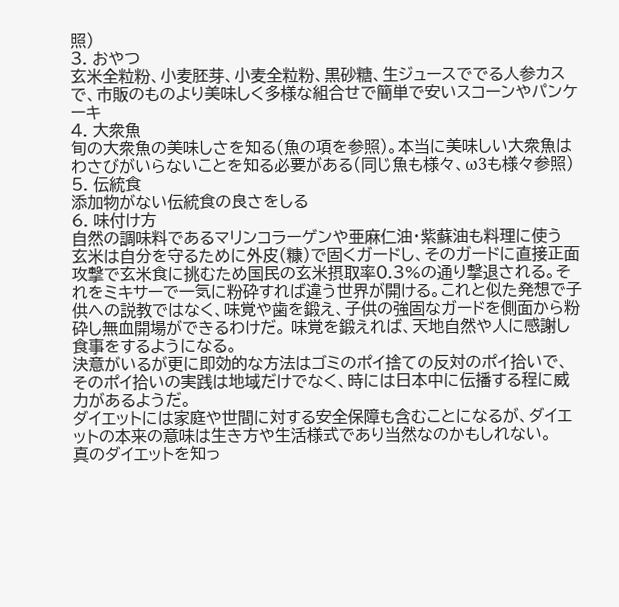照)
3. おやつ
玄米全粒粉、小麦胚芽、小麦全粒粉、黒砂糖、生ジュースででる人参カスで、市販のものより美味しく多様な組合せで簡単で安いスコーンやパンケーキ
4. 大衆魚
旬の大衆魚の美味しさを知る(魚の項を参照)。本当に美味しい大衆魚はわさびがいらないことを知る必要がある(同じ魚も様々、ω3も様々参照)
5. 伝統食
添加物がない伝統食の良さをしる
6. 味付け方
自然の調味料であるマリンコラーゲンや亜麻仁油・紫蘇油も料理に使う
玄米は自分を守るために外皮(糠)で固くガードし、そのガードに直接正面攻撃で玄米食に挑むため国民の玄米摂取率0.3%の通り撃退される。それをミキサーで一気に粉砕すれば違う世界が開ける。これと似た発想で子供への説教ではなく、味覚や歯を鍛え、子供の強固なガードを側面から粉砕し無血開場ができるわけだ。 味覚を鍛えれば、天地自然や人に感謝し食事をするようになる。
決意がいるが更に即効的な方法はゴミのポイ捨ての反対のポイ拾いで、そのポイ拾いの実践は地域だけでなく、時には日本中に伝播する程に威力があるようだ。
ダイエットには家庭や世間に対する安全保障も含むことになるが、ダイエットの本来の意味は生き方や生活様式であり当然なのかもしれない。
真のダイエットを知っ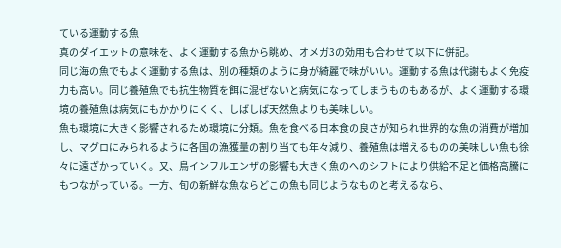ている運動する魚
真のダイエットの意味を、よく運動する魚から眺め、オメガ3の効用も合わせて以下に併記。
同じ海の魚でもよく運動する魚は、別の種類のように身が綺麗で味がいい。運動する魚は代謝もよく免疫力も高い。同じ養殖魚でも抗生物質を餌に混ぜないと病気になってしまうものもあるが、よく運動する環境の養殖魚は病気にもかかりにくく、しばしば天然魚よりも美味しい。
魚も環境に大きく影響されるため環境に分類。魚を食べる日本食の良さが知られ世界的な魚の消費が増加し、マグロにみられるように各国の漁獲量の割り当ても年々減り、養殖魚は増えるものの美味しい魚も徐々に遠ざかっていく。又、鳥インフルエンザの影響も大きく魚のへのシフトにより供給不足と価格高騰にもつながっている。一方、旬の新鮮な魚ならどこの魚も同じようなものと考えるなら、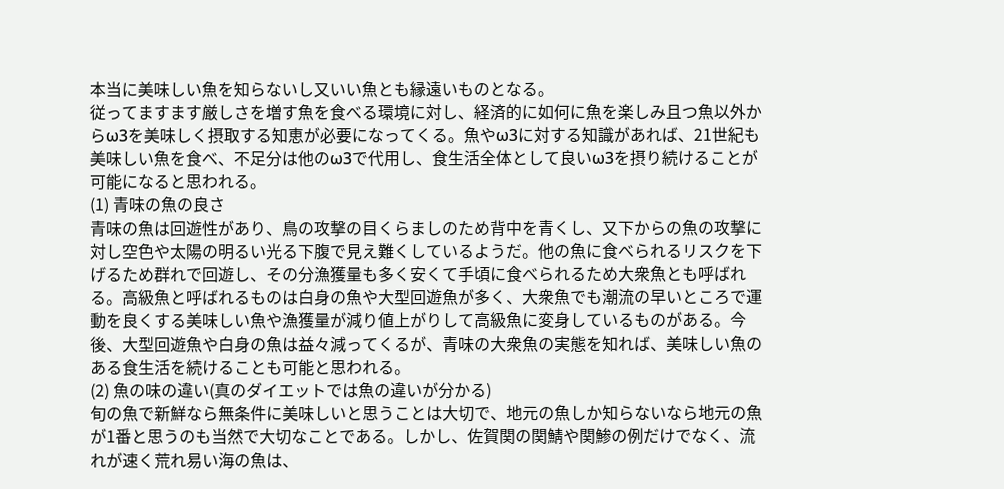本当に美味しい魚を知らないし又いい魚とも縁遠いものとなる。
従ってますます厳しさを増す魚を食べる環境に対し、経済的に如何に魚を楽しみ且つ魚以外からω3を美味しく摂取する知恵が必要になってくる。魚やω3に対する知識があれば、21世紀も美味しい魚を食べ、不足分は他のω3で代用し、食生活全体として良いω3を摂り続けることが可能になると思われる。
(1) 青味の魚の良さ
青味の魚は回遊性があり、鳥の攻撃の目くらましのため背中を青くし、又下からの魚の攻撃に対し空色や太陽の明るい光る下腹で見え難くしているようだ。他の魚に食べられるリスクを下げるため群れで回遊し、その分漁獲量も多く安くて手頃に食べられるため大衆魚とも呼ばれる。高級魚と呼ばれるものは白身の魚や大型回遊魚が多く、大衆魚でも潮流の早いところで運動を良くする美味しい魚や漁獲量が減り値上がりして高級魚に変身しているものがある。今後、大型回遊魚や白身の魚は益々減ってくるが、青味の大衆魚の実態を知れば、美味しい魚のある食生活を続けることも可能と思われる。
(2) 魚の味の違い(真のダイエットでは魚の違いが分かる)
旬の魚で新鮮なら無条件に美味しいと思うことは大切で、地元の魚しか知らないなら地元の魚が1番と思うのも当然で大切なことである。しかし、佐賀関の関鯖や関鯵の例だけでなく、流れが速く荒れ易い海の魚は、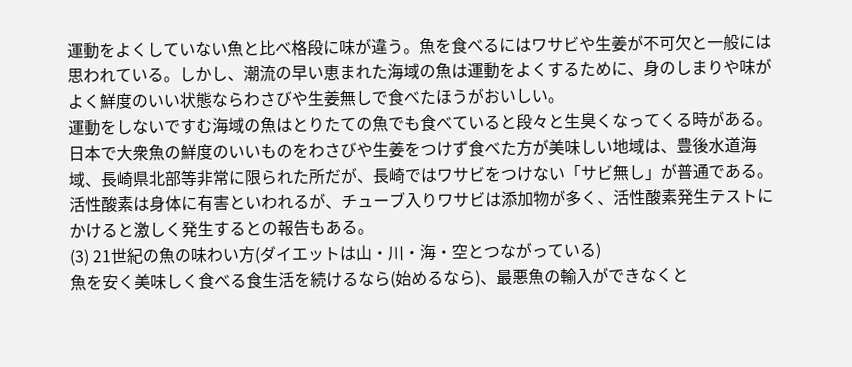運動をよくしていない魚と比べ格段に味が違う。魚を食べるにはワサビや生姜が不可欠と一般には思われている。しかし、潮流の早い恵まれた海域の魚は運動をよくするために、身のしまりや味がよく鮮度のいい状態ならわさびや生姜無しで食べたほうがおいしい。
運動をしないですむ海域の魚はとりたての魚でも食べていると段々と生臭くなってくる時がある。日本で大衆魚の鮮度のいいものをわさびや生姜をつけず食べた方が美味しい地域は、豊後水道海域、長崎県北部等非常に限られた所だが、長崎ではワサビをつけない「サビ無し」が普通である。活性酸素は身体に有害といわれるが、チューブ入りワサビは添加物が多く、活性酸素発生テストにかけると激しく発生するとの報告もある。
(3) 21世紀の魚の味わい方(ダイエットは山・川・海・空とつながっている)
魚を安く美味しく食べる食生活を続けるなら(始めるなら)、最悪魚の輸入ができなくと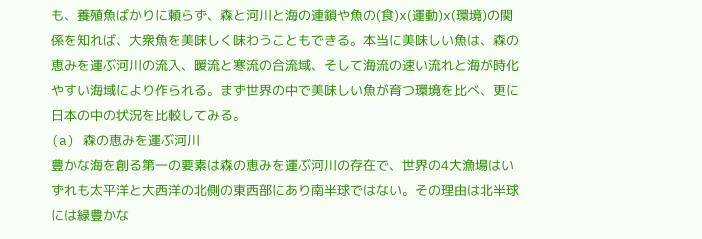も、養殖魚ばかりに頼らず、森と河川と海の連鎖や魚の(食)x(運動)x(環境)の関係を知れば、大衆魚を美味しく味わうこともできる。本当に美味しい魚は、森の恵みを運ぶ河川の流入、暖流と寒流の合流域、そして海流の速い流れと海が時化やすい海域により作られる。まず世界の中で美味しい魚が育つ環境を比べ、更に日本の中の状況を比較してみる。
(a) 森の恵みを運ぶ河川
豊かな海を創る第一の要素は森の恵みを運ぶ河川の存在で、世界の4大漁場はいずれも太平洋と大西洋の北側の東西部にあり南半球ではない。その理由は北半球には緑豊かな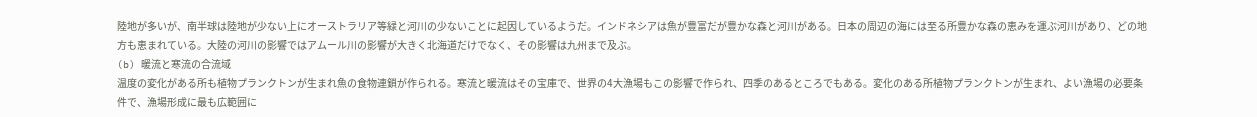陸地が多いが、南半球は陸地が少ない上にオーストラリア等緑と河川の少ないことに起因しているようだ。インドネシアは魚が豊富だが豊かな森と河川がある。日本の周辺の海には至る所豊かな森の恵みを運ぶ河川があり、どの地方も恵まれている。大陸の河川の影響ではアムール川の影響が大きく北海道だけでなく、その影響は九州まで及ぶ。
(b) 暖流と寒流の合流域
温度の変化がある所も植物プランクトンが生まれ魚の食物連鎖が作られる。寒流と暖流はその宝庫で、世界の4大漁場もこの影響で作られ、四季のあるところでもある。変化のある所植物プランクトンが生まれ、よい漁場の必要条件で、漁場形成に最も広範囲に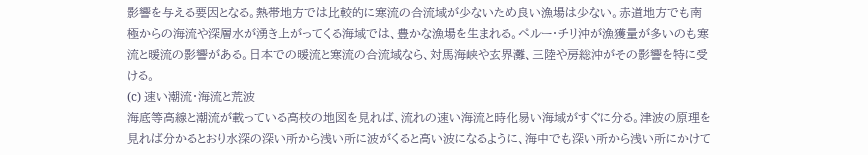影響を与える要因となる。熱帯地方では比較的に寒流の合流域が少ないため良い漁場は少ない。赤道地方でも南極からの海流や深層水が湧き上がってくる海域では、豊かな漁場を生まれる。ペルー・チリ沖が漁獲量が多いのも寒流と暖流の影響がある。日本での暖流と寒流の合流域なら、対馬海峡や玄界灘、三陸や房総沖がその影響を特に受ける。
(c) 速い潮流・海流と荒波
海底等高線と潮流が載っている高校の地図を見れば、流れの速い海流と時化易い海域がすぐに分る。津波の原理を見れば分かるとおり水深の深い所から浅い所に波がくると高い波になるように、海中でも深い所から浅い所にかけて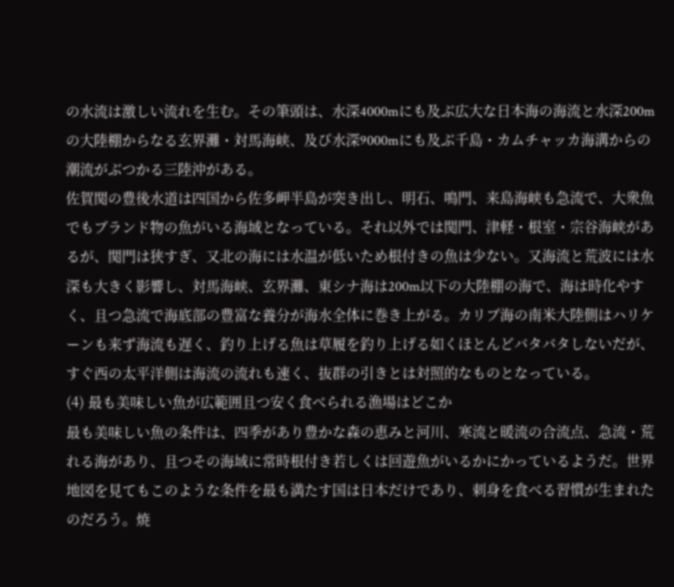の水流は激しい流れを生む。その筆頭は、水深4000mにも及ぶ広大な日本海の海流と水深200mの大陸棚からなる玄界灘・対馬海峡、及び水深9000mにも及ぶ千島・カムチャッカ海溝からの潮流がぶつかる三陸沖がある。
佐賀関の豊後水道は四国から佐多岬半島が突き出し、明石、鳴門、来島海峡も急流で、大衆魚でもブランド物の魚がいる海域となっている。それ以外では関門、津軽・根室・宗谷海峡があるが、関門は狭すぎ、又北の海には水温が低いため根付きの魚は少ない。又海流と荒波には水深も大きく影響し、対馬海峡、玄界灘、東シナ海は200m以下の大陸棚の海で、海は時化やすく、且つ急流で海底部の豊富な養分が海水全体に巻き上がる。カリブ海の南米大陸側はハリケーンも来ず海流も遅く、釣り上げる魚は草履を釣り上げる如くほとんどバタバタしないだが、すぐ西の太平洋側は海流の流れも速く、抜群の引きとは対照的なものとなっている。
(4) 最も美味しい魚が広範囲且つ安く食べられる漁場はどこか
最も美味しい魚の条件は、四季があり豊かな森の恵みと河川、寒流と暖流の合流点、急流・荒れる海があり、且つその海域に常時根付き若しくは回遊魚がいるかにかっているようだ。世界地図を見てもこのような条件を最も満たす国は日本だけであり、刺身を食べる習慣が生まれたのだろう。焼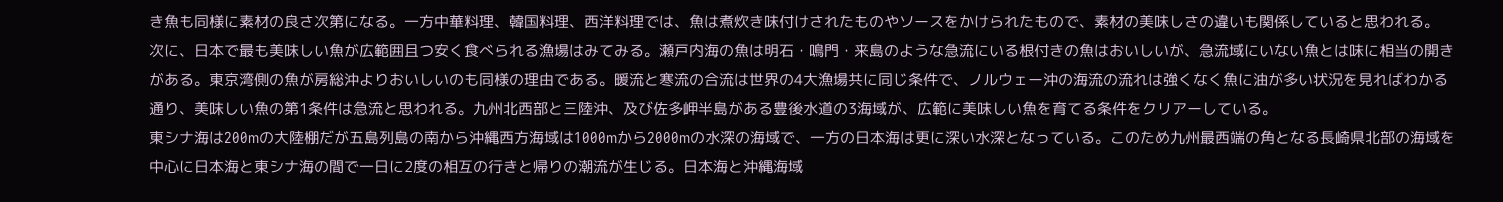き魚も同様に素材の良さ次第になる。一方中華料理、韓国料理、西洋料理では、魚は煮炊き味付けされたものやソースをかけられたもので、素材の美味しさの違いも関係していると思われる。
次に、日本で最も美味しい魚が広範囲且つ安く食べられる漁場はみてみる。瀬戸内海の魚は明石・鳴門・来島のような急流にいる根付きの魚はおいしいが、急流域にいない魚とは味に相当の開きがある。東京湾側の魚が房総沖よりおいしいのも同様の理由である。暖流と寒流の合流は世界の4大漁場共に同じ条件で、ノルウェー沖の海流の流れは強くなく魚に油が多い状況を見ればわかる通り、美味しい魚の第1条件は急流と思われる。九州北西部と三陸沖、及び佐多岬半島がある豊後水道の3海域が、広範に美味しい魚を育てる条件をクリアーしている。
東シナ海は200mの大陸棚だが五島列島の南から沖縄西方海域は1000mから2000mの水深の海域で、一方の日本海は更に深い水深となっている。このため九州最西端の角となる長崎県北部の海域を中心に日本海と東シナ海の間で一日に2度の相互の行きと帰りの潮流が生じる。日本海と沖縄海域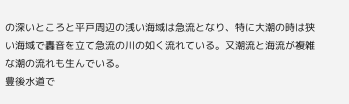の深いところと平戸周辺の浅い海域は急流となり、特に大潮の時は狭い海域で轟音を立て急流の川の如く流れている。又潮流と海流が複雑な潮の流れも生んでいる。
豊後水道で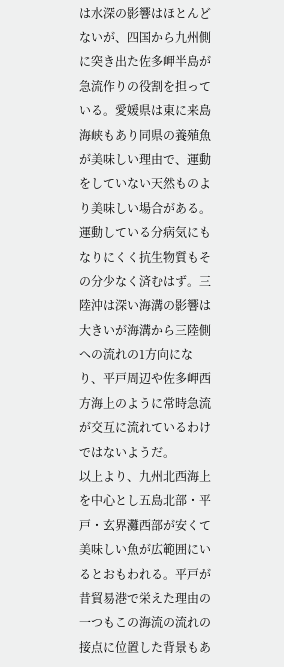は水深の影響はほとんどないが、四国から九州側に突き出た佐多岬半島が急流作りの役割を担っている。愛媛県は東に来島海峡もあり同県の養殖魚が美味しい理由で、運動をしていない天然ものより美味しい場合がある。運動している分病気にもなりにくく抗生物質もその分少なく済むはず。三陸沖は深い海溝の影響は大きいが海溝から三陸側への流れの1方向になり、平戸周辺や佐多岬西方海上のように常時急流が交互に流れているわけではないようだ。
以上より、九州北西海上を中心とし五島北部・平戸・玄界灘西部が安くて美味しい魚が広範囲にいるとおもわれる。平戸が昔貿易港で栄えた理由の一つもこの海流の流れの接点に位置した背景もあ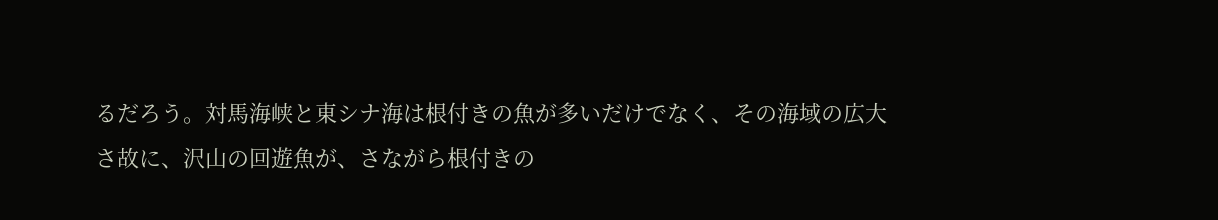るだろう。対馬海峡と東シナ海は根付きの魚が多いだけでなく、その海域の広大さ故に、沢山の回遊魚が、さながら根付きの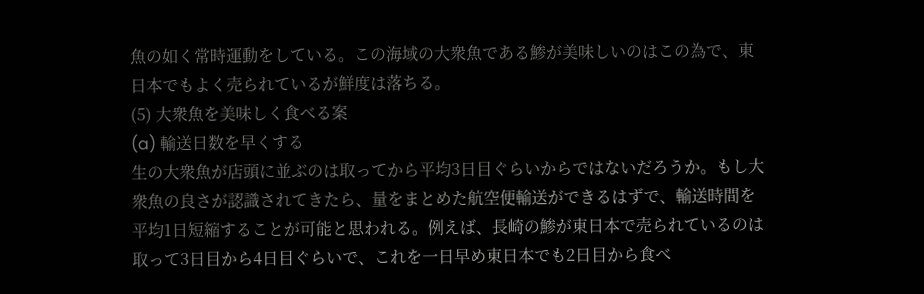魚の如く常時運動をしている。この海域の大衆魚である鯵が美味しいのはこの為で、東日本でもよく売られているが鮮度は落ちる。
(5) 大衆魚を美味しく食べる案
(a) 輸送日数を早くする
生の大衆魚が店頭に並ぶのは取ってから平均3日目ぐらいからではないだろうか。もし大衆魚の良さが認識されてきたら、量をまとめた航空便輸送ができるはずで、輸送時間を平均1日短縮することが可能と思われる。例えば、長崎の鯵が東日本で売られているのは取って3日目から4日目ぐらいで、これを一日早め東日本でも2日目から食べ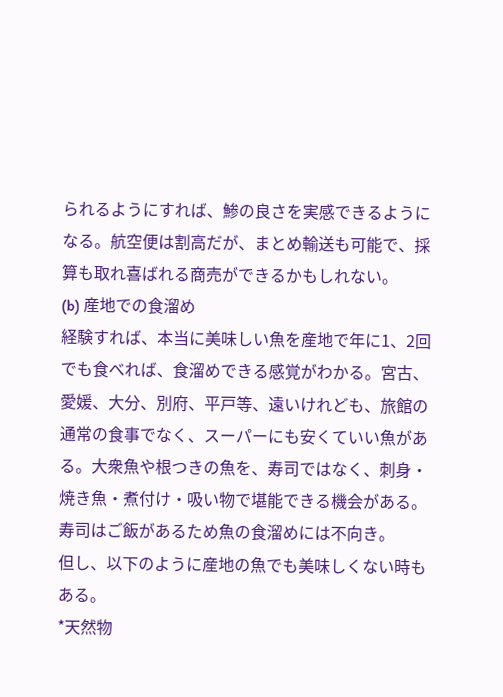られるようにすれば、鯵の良さを実感できるようになる。航空便は割高だが、まとめ輸送も可能で、採算も取れ喜ばれる商売ができるかもしれない。
(b) 産地での食溜め
経験すれば、本当に美味しい魚を産地で年に1、2回でも食べれば、食溜めできる感覚がわかる。宮古、愛媛、大分、別府、平戸等、遠いけれども、旅館の通常の食事でなく、スーパーにも安くていい魚がある。大衆魚や根つきの魚を、寿司ではなく、刺身・焼き魚・煮付け・吸い物で堪能できる機会がある。寿司はご飯があるため魚の食溜めには不向き。
但し、以下のように産地の魚でも美味しくない時もある。
*天然物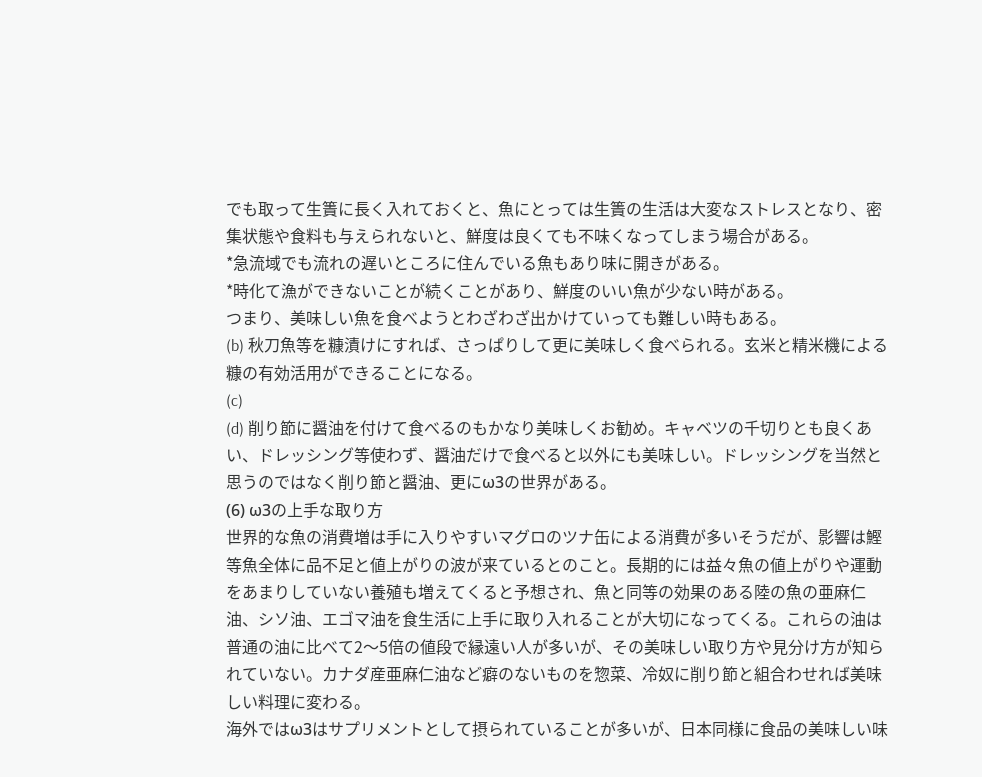でも取って生簀に長く入れておくと、魚にとっては生簀の生活は大変なストレスとなり、密集状態や食料も与えられないと、鮮度は良くても不味くなってしまう場合がある。
*急流域でも流れの遅いところに住んでいる魚もあり味に開きがある。
*時化て漁ができないことが続くことがあり、鮮度のいい魚が少ない時がある。
つまり、美味しい魚を食べようとわざわざ出かけていっても難しい時もある。
(b) 秋刀魚等を糠漬けにすれば、さっぱりして更に美味しく食べられる。玄米と精米機による糠の有効活用ができることになる。
(c)
(d) 削り節に醤油を付けて食べるのもかなり美味しくお勧め。キャベツの千切りとも良くあい、ドレッシング等使わず、醤油だけで食べると以外にも美味しい。ドレッシングを当然と思うのではなく削り節と醤油、更にω3の世界がある。
(6) ω3の上手な取り方
世界的な魚の消費増は手に入りやすいマグロのツナ缶による消費が多いそうだが、影響は鰹等魚全体に品不足と値上がりの波が来ているとのこと。長期的には益々魚の値上がりや運動をあまりしていない養殖も増えてくると予想され、魚と同等の効果のある陸の魚の亜麻仁油、シソ油、エゴマ油を食生活に上手に取り入れることが大切になってくる。これらの油は普通の油に比べて2〜5倍の値段で縁遠い人が多いが、その美味しい取り方や見分け方が知られていない。カナダ産亜麻仁油など癖のないものを惣菜、冷奴に削り節と組合わせれば美味しい料理に変わる。
海外ではω3はサプリメントとして摂られていることが多いが、日本同様に食品の美味しい味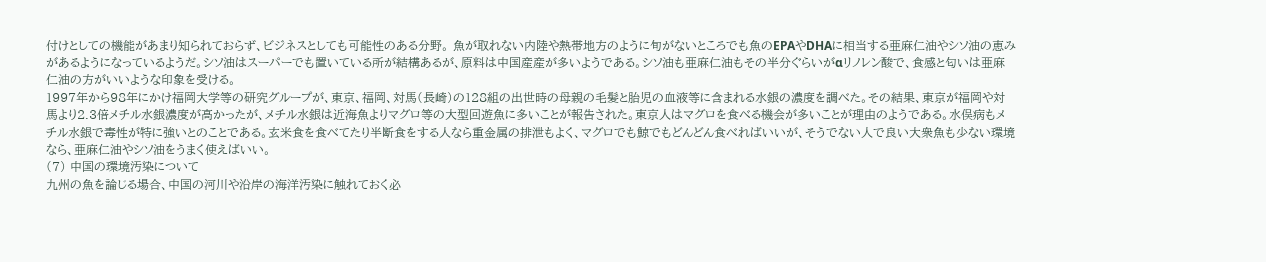付けとしての機能があまり知られておらず、ビジネスとしても可能性のある分野。 魚が取れない内陸や熱帯地方のように旬がないところでも魚のEPAやDHAに相当する亜麻仁油やシソ油の恵みがあるようになっているようだ。シソ油はスーパーでも置いている所が結構あるが、原料は中国産産が多いようである。シソ油も亜麻仁油もその半分ぐらいがαリノレン酸で、食感と匂いは亜麻仁油の方がいいような印象を受ける。
1997年から98年にかけ福岡大学等の研究グループが、東京、福岡、対馬(長崎)の128組の出世時の母親の毛髪と胎児の血液等に含まれる水銀の濃度を調べた。その結果、東京が福岡や対馬より2.3倍メチル水銀濃度が高かったが、メチル水銀は近海魚よりマグロ等の大型回遊魚に多いことが報告された。東京人はマグロを食べる機会が多いことが理由のようである。水俣病もメチル水銀で毒性が特に強いとのことである。玄米食を食べてたり半断食をする人なら重金属の排泄もよく、マグロでも鯨でもどんどん食べればいいが、そうでない人で良い大衆魚も少ない環境なら、亜麻仁油やシソ油をうまく使えばいい。
(7) 中国の環境汚染について
九州の魚を論じる場合、中国の河川や沿岸の海洋汚染に触れておく必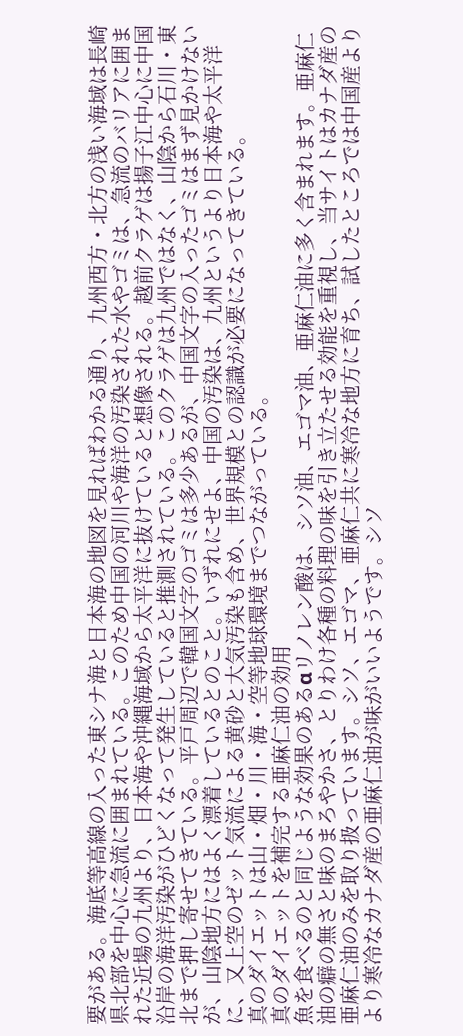要がある。海底等高線の入った東シナ海と日本海の地図を見ればわかる通り、九州西方・北方の浅い海域は長崎県北部を中心に急流に囲まれている。このため中国の河川や海洋の汚染された水やゴミは、急流のバリアに囲まれた近場の九州より、日本海や沖縄海域から太平洋に抜けていると想像される。越前クラゲは揚子江中心に中国沿岸の海洋汚染がひどくなって発生していると推測されている。このクラゲは九州ではなく、山陰から石川・東北まで押し寄せてきている。平戸周辺で韓国文字のゴミは多少あるが、中国文字の入ったゴミはまず見かけないが、山陰地方にはよく漂着しているとのこと。いずれにせよ、中国の汚染は、九州というより日本海や太平洋に、又上空のゼット気流による黄砂と大気汚染も含め、世界規模との認識が必要になってきている。
真のダイエットは山・畑・川・海・空等地球環境までつながっている。
真のダイエットを補完する亜麻仁油の効用
魚を食べるのと同じような効果のあるαリノレン酸は、シソ油、エゴマ油、亜麻仁油に多く含まれます。亜麻仁油の癖の無さと味のまろやかさ、とりわけ各種の料理の味を引き立たせる効能を重視し、当サイトはカナダ産の亜麻仁油のみを取り扱っています。シソ、エゴマ、亜麻仁共に寒冷な地方に育ち、試したところでは中国産よりより寒冷なカナダ産の亜麻仁油が味がいいようです。シソ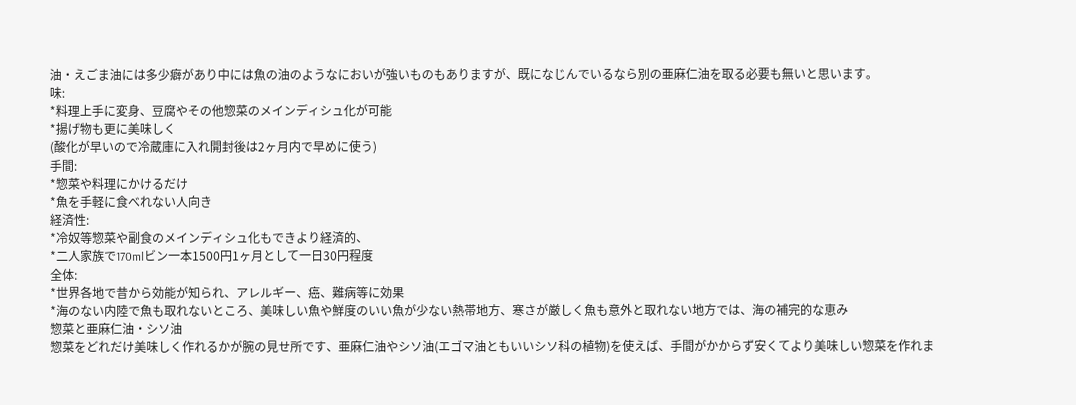油・えごま油には多少癖があり中には魚の油のようなにおいが強いものもありますが、既になじんでいるなら別の亜麻仁油を取る必要も無いと思います。
味:
*料理上手に変身、豆腐やその他惣菜のメインディシュ化が可能
*揚げ物も更に美味しく
(酸化が早いので冷蔵庫に入れ開封後は2ヶ月内で早めに使う)
手間:
*惣菜や料理にかけるだけ
*魚を手軽に食べれない人向き
経済性:
*冷奴等惣菜や副食のメインディシュ化もできより経済的、
*二人家族で170mlビン一本1500円1ヶ月として一日30円程度
全体:
*世界各地で昔から効能が知られ、アレルギー、癌、難病等に効果
*海のない内陸で魚も取れないところ、美味しい魚や鮮度のいい魚が少ない熱帯地方、寒さが厳しく魚も意外と取れない地方では、海の補完的な恵み
惣菜と亜麻仁油・シソ油
惣菜をどれだけ美味しく作れるかが腕の見せ所です、亜麻仁油やシソ油(エゴマ油ともいいシソ科の植物)を使えば、手間がかからず安くてより美味しい惣菜を作れま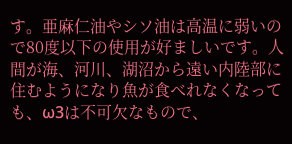す。亜麻仁油やシソ油は高温に弱いので80度以下の使用が好ましいです。人間が海、河川、湖沼から遠い内陸部に住むようになり魚が食べれなくなっても、ω3は不可欠なもので、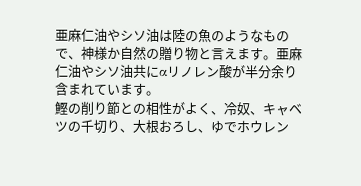亜麻仁油やシソ油は陸の魚のようなもので、神様か自然の贈り物と言えます。亜麻仁油やシソ油共にαリノレン酸が半分余り含まれています。
鰹の削り節との相性がよく、冷奴、キャベツの千切り、大根おろし、ゆでホウレン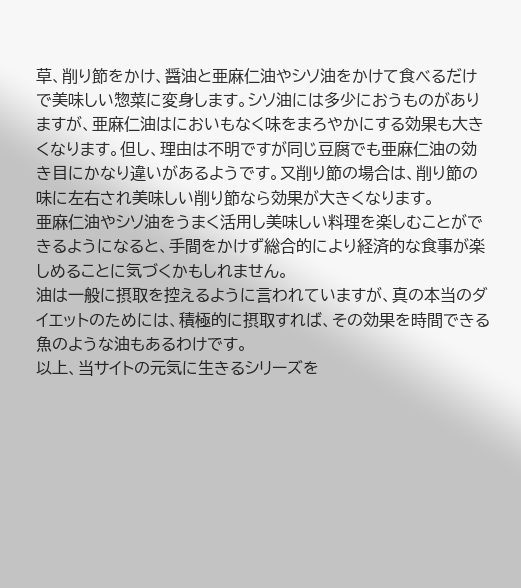草、削り節をかけ、醤油と亜麻仁油やシソ油をかけて食べるだけで美味しい惣菜に変身します。シソ油には多少におうものがありますが、亜麻仁油はにおいもなく味をまろやかにする効果も大きくなります。但し、理由は不明ですが同じ豆腐でも亜麻仁油の効き目にかなり違いがあるようです。又削り節の場合は、削り節の味に左右され美味しい削り節なら効果が大きくなります。
亜麻仁油やシソ油をうまく活用し美味しい料理を楽しむことができるようになると、手間をかけず総合的により経済的な食事が楽しめることに気づくかもしれません。
油は一般に摂取を控えるように言われていますが、真の本当のダイエットのためには、積極的に摂取すれば、その効果を時間できる魚のような油もあるわけです。
以上、当サイトの元気に生きるシリーズを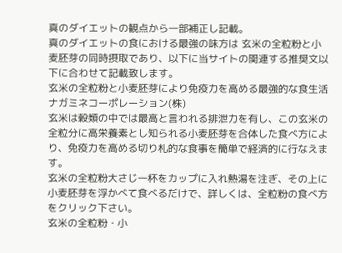真のダイエットの観点から一部補正し記載。
真のダイエットの食における最強の味方は 玄米の全粒粉と小麦胚芽の同時摂取であり、以下に当サイトの関連する推奨文以下に合わせて記載致します。
玄米の全粒粉と小麦胚芽により免疫力を高める最強的な食生活
ナガミネコーポレーション(株)
玄米は穀類の中では最高と言われる排泄力を有し、この玄米の全粒分に高栄養素とし知られる小麦胚芽を合体した食べ方により、免疫力を高める切り札的な食事を簡単で経済的に行なえます。
玄米の全粒粉大さじ一杯をカップに入れ熱湯を注ぎ、その上に小麦胚芽を浮かべて食べるだけで、詳しくは、全粒粉の食べ方をクリック下さい。
玄米の全粒粉・小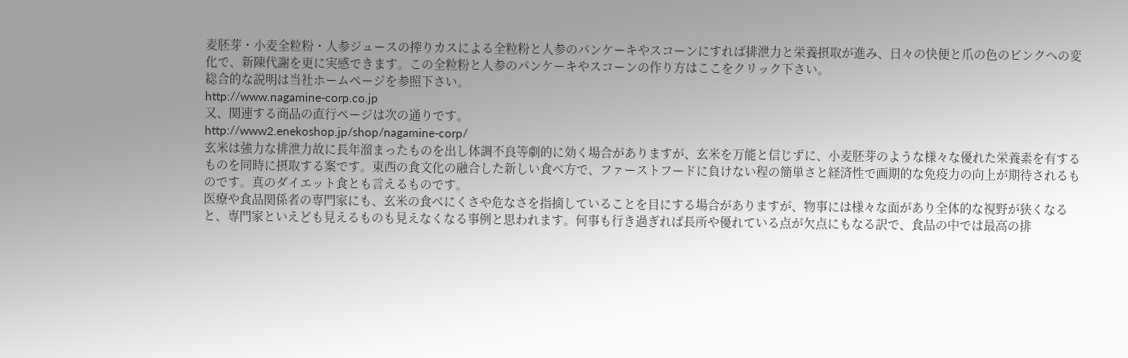麦胚芽・小麦全粒粉・人参ジュースの搾りカスによる全粒粉と人参のパンケーキやスコーンにすれば排泄力と栄養摂取が進み、日々の快便と爪の色のピンクへの変化で、新陳代謝を更に実感できます。この全粒粉と人参のパンケーキやスコーンの作り方はここをクリック下さい。
総合的な説明は当社ホームページを参照下さい。
http://www.nagamine-corp.co.jp
又、関連する商品の直行ページは次の通りです。
http://www2.enekoshop.jp/shop/nagamine-corp/
玄米は強力な排泄力故に長年溜まったものを出し体調不良等劇的に効く場合がありますが、玄米を万能と信じずに、小麦胚芽のような様々な優れた栄養素を有するものを同時に摂取する案です。東西の食文化の融合した新しい食べ方で、ファーストフードに負けない程の簡単さと経済性で画期的な免疫力の向上が期待されるものです。真のダイエット食とも言えるものです。
医療や食品関係者の専門家にも、玄米の食べにくさや危なさを指摘していることを目にする場合がありますが、物事には様々な面があり全体的な視野が狭くなると、専門家といえども見えるものも見えなくなる事例と思われます。何事も行き過ぎれば長所や優れている点が欠点にもなる訳で、食品の中では最高の排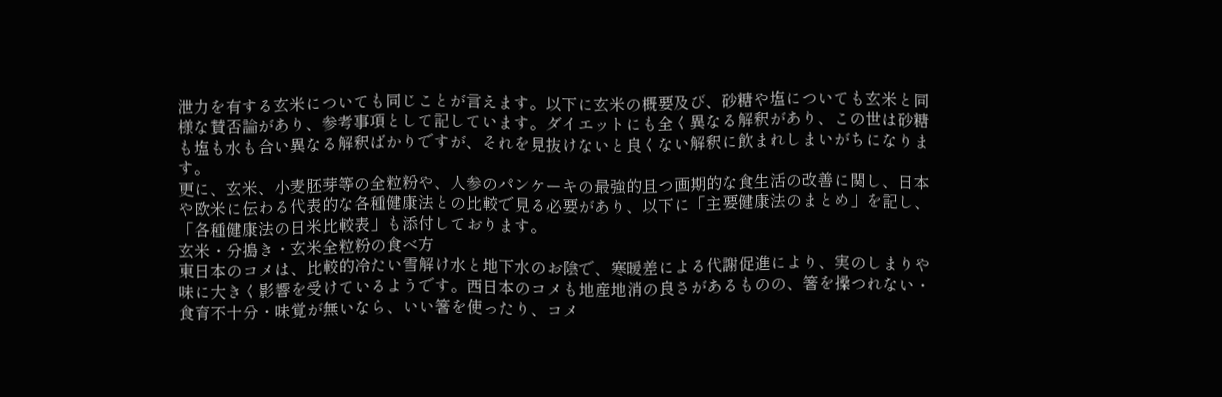泄力を有する玄米についても同じことが言えます。以下に玄米の概要及び、砂糖や塩についても玄米と同様な賛否論があり、参考事項として記しています。ダイエットにも全く異なる解釈があり、この世は砂糖も塩も水も合い異なる解釈ばかりですが、それを見抜けないと良くない解釈に飲まれしまいがちになります。
更に、玄米、小麦胚芽等の全粒粉や、人参のパンケーキの最強的且つ画期的な食生活の改善に関し、日本や欧米に伝わる代表的な各種健康法との比較で見る必要があり、以下に「主要健康法のまとめ」を記し、「各種健康法の日米比較表」も添付しております。
玄米・分搗き・玄米全粒粉の食べ方
東日本のコメは、比較的冷たい雪解け水と地下水のお陰で、寒暖差による代謝促進により、実のしまりや味に大きく影響を受けているようです。西日本のコメも地産地消の良さがあるものの、箸を操つれない・食育不十分・味覚が無いなら、いい箸を使ったり、コメ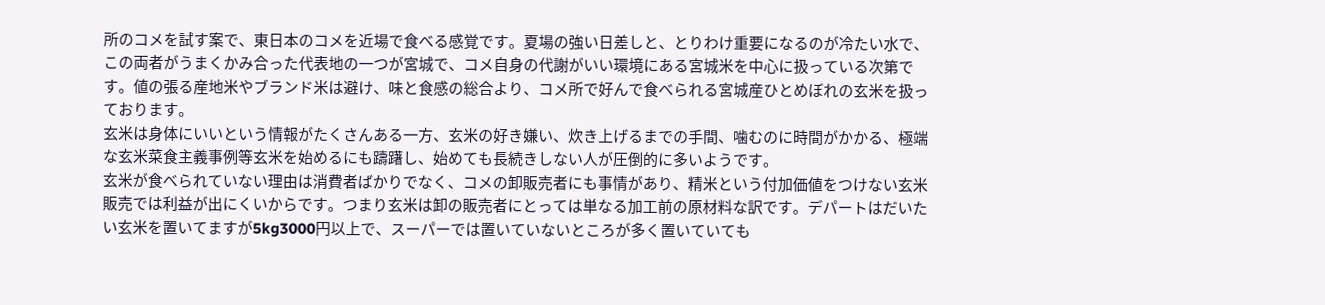所のコメを試す案で、東日本のコメを近場で食べる感覚です。夏場の強い日差しと、とりわけ重要になるのが冷たい水で、この両者がうまくかみ合った代表地の一つが宮城で、コメ自身の代謝がいい環境にある宮城米を中心に扱っている次第です。値の張る産地米やブランド米は避け、味と食感の総合より、コメ所で好んで食べられる宮城産ひとめぼれの玄米を扱っております。
玄米は身体にいいという情報がたくさんある一方、玄米の好き嫌い、炊き上げるまでの手間、噛むのに時間がかかる、極端な玄米菜食主義事例等玄米を始めるにも躊躇し、始めても長続きしない人が圧倒的に多いようです。
玄米が食べられていない理由は消費者ばかりでなく、コメの卸販売者にも事情があり、精米という付加価値をつけない玄米販売では利益が出にくいからです。つまり玄米は卸の販売者にとっては単なる加工前の原材料な訳です。デパートはだいたい玄米を置いてますが5kg3000円以上で、スーパーでは置いていないところが多く置いていても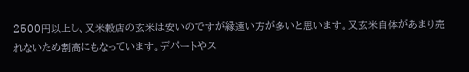2500円以上し、又米穀店の玄米は安いのですが縁遠い方が多いと思います。又玄米自体があまり売れないため割高にもなっています。デパートやス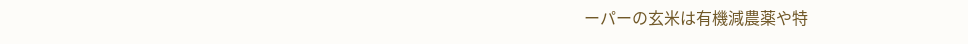ーパーの玄米は有機減農薬や特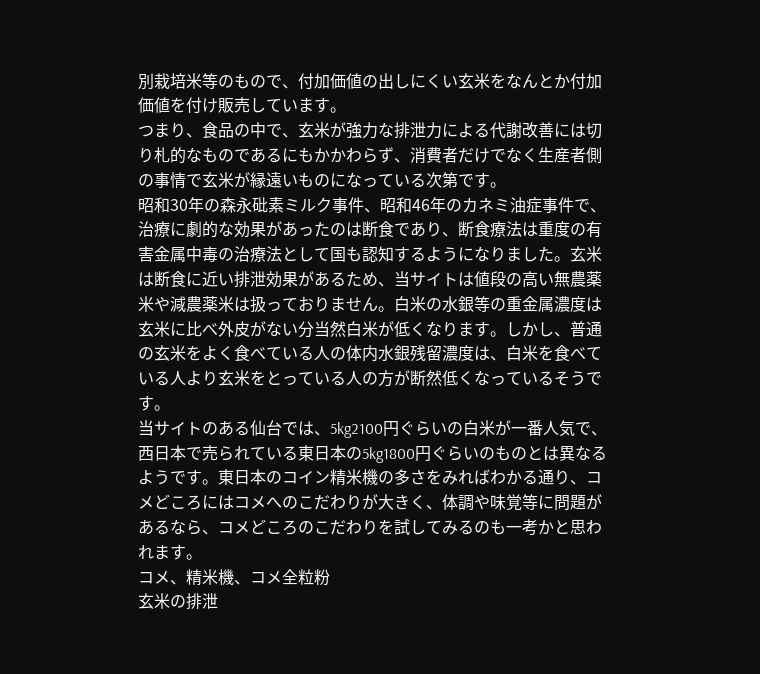別栽培米等のもので、付加価値の出しにくい玄米をなんとか付加価値を付け販売しています。
つまり、食品の中で、玄米が強力な排泄力による代謝改善には切り札的なものであるにもかかわらず、消費者だけでなく生産者側の事情で玄米が縁遠いものになっている次第です。
昭和30年の森永砒素ミルク事件、昭和46年のカネミ油症事件で、治療に劇的な効果があったのは断食であり、断食療法は重度の有害金属中毒の治療法として国も認知するようになりました。玄米は断食に近い排泄効果があるため、当サイトは値段の高い無農薬米や減農薬米は扱っておりません。白米の水銀等の重金属濃度は玄米に比べ外皮がない分当然白米が低くなります。しかし、普通の玄米をよく食べている人の体内水銀残留濃度は、白米を食べている人より玄米をとっている人の方が断然低くなっているそうです。
当サイトのある仙台では、5kg2100円ぐらいの白米が一番人気で、西日本で売られている東日本の5kg1800円ぐらいのものとは異なるようです。東日本のコイン精米機の多さをみればわかる通り、コメどころにはコメへのこだわりが大きく、体調や味覚等に問題があるなら、コメどころのこだわりを試してみるのも一考かと思われます。
コメ、精米機、コメ全粒粉
玄米の排泄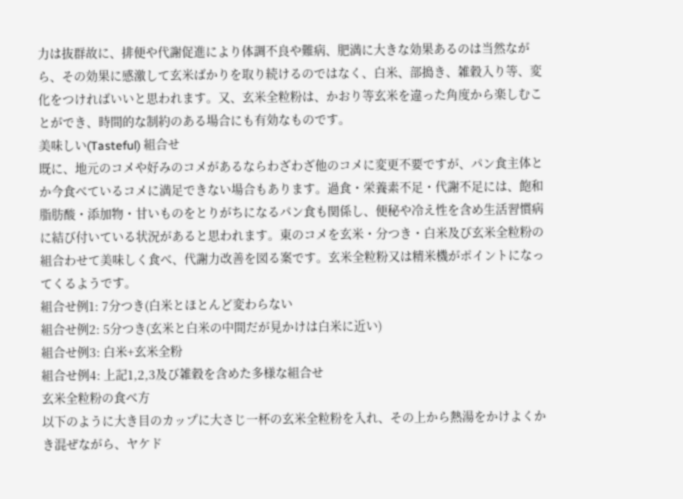力は抜群故に、排便や代謝促進により体調不良や難病、肥満に大きな効果あるのは当然ながら、その効果に感激して玄米ばかりを取り続けるのではなく、白米、部搗き、雑穀入り等、変化をつければいいと思われます。又、玄米全粒粉は、かおり等玄米を違った角度から楽しむことができ、時間的な制約のある場合にも有効なものです。
美味しい(Tasteful) 組合せ
既に、地元のコメや好みのコメがあるならわざわざ他のコメに変更不要ですが、パン食主体とか今食べているコメに満足できない場合もあります。過食・栄養素不足・代謝不足には、飽和脂肪酸・添加物・甘いものをとりがちになるパン食も関係し、便秘や冷え性を含め生活習慣病に結び付いている状況があると思われます。東のコメを玄米・分つき・白米及び玄米全粒粉の組合わせて美味しく食べ、代謝力改善を図る案です。玄米全粒粉又は精米機がポイントになってくるようです。
組合せ例1: 7分つき(白米とほとんど変わらない
組合せ例2: 5分つき(玄米と白米の中間だが見かけは白米に近い)
組合せ例3: 白米+玄米全粉
組合せ例4: 上記1,2,3及び雑穀を含めた多様な組合せ
玄米全粒粉の食べ方
以下のように大き目のカップに大さじ一杯の玄米全粒粉を入れ、その上から熱湯をかけよくかき混ぜながら、ヤケド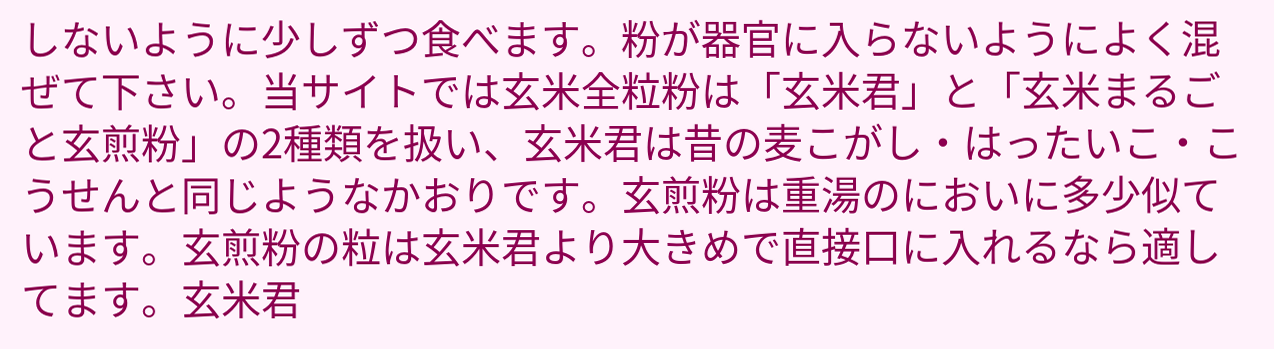しないように少しずつ食べます。粉が器官に入らないようによく混ぜて下さい。当サイトでは玄米全粒粉は「玄米君」と「玄米まるごと玄煎粉」の2種類を扱い、玄米君は昔の麦こがし・はったいこ・こうせんと同じようなかおりです。玄煎粉は重湯のにおいに多少似ています。玄煎粉の粒は玄米君より大きめで直接口に入れるなら適してます。玄米君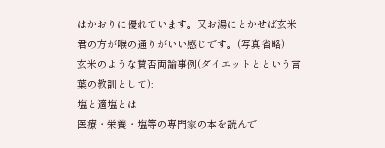はかおりに優れています。又お湯にとかせば玄米君の方が喉の通りがいい感じです。(写真省略)
玄米のような賛否両論事例(ダイエットとという言葉の教訓として):
塩と適塩とは
医療・栄養・塩等の専門家の本を読んで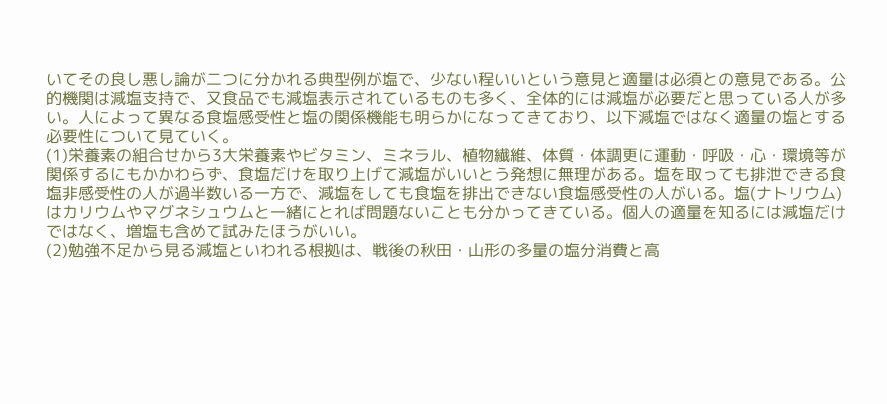いてその良し悪し論が二つに分かれる典型例が塩で、少ない程いいという意見と適量は必須との意見である。公的機関は減塩支持で、又食品でも減塩表示されているものも多く、全体的には減塩が必要だと思っている人が多い。人によって異なる食塩感受性と塩の関係機能も明らかになってきており、以下減塩ではなく適量の塩とする必要性について見ていく。
(1)栄養素の組合せから3大栄養素やビタミン、ミネラル、植物繊維、体質・体調更に運動・呼吸・心・環境等が関係するにもかかわらず、食塩だけを取り上げて減塩がいいとう発想に無理がある。塩を取っても排泄できる食塩非感受性の人が過半数いる一方で、減塩をしても食塩を排出できない食塩感受性の人がいる。塩(ナトリウム)はカリウムやマグネシュウムと一緒にとれば問題ないことも分かってきている。個人の適量を知るには減塩だけではなく、増塩も含めて試みたほうがいい。
(2)勉強不足から見る減塩といわれる根拠は、戦後の秋田・山形の多量の塩分消費と高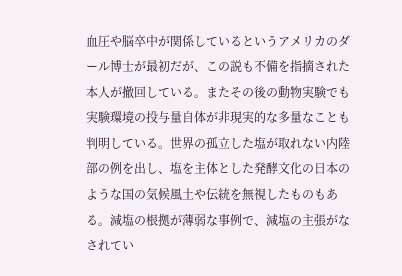血圧や脳卒中が関係しているというアメリカのダール博士が最初だが、この説も不備を指摘された本人が撤回している。またその後の動物実験でも実験環境の投与量自体が非現実的な多量なことも判明している。世界の孤立した塩が取れない内陸部の例を出し、塩を主体とした発酵文化の日本のような国の気候風土や伝統を無視したものもある。減塩の根拠が薄弱な事例で、減塩の主張がなされてい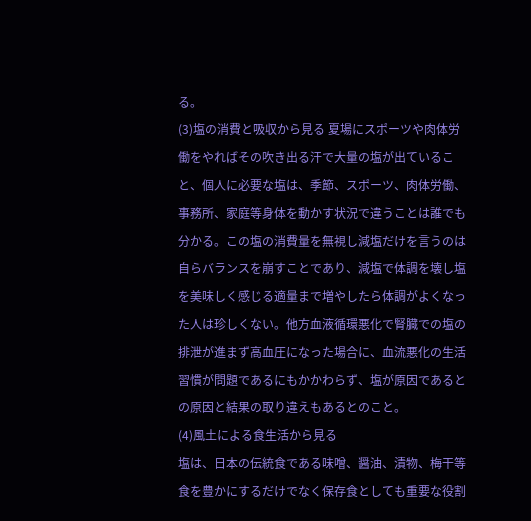る。
(3)塩の消費と吸収から見る 夏場にスポーツや肉体労働をやればその吹き出る汗で大量の塩が出ていること、個人に必要な塩は、季節、スポーツ、肉体労働、事務所、家庭等身体を動かす状況で違うことは誰でも分かる。この塩の消費量を無視し減塩だけを言うのは自らバランスを崩すことであり、減塩で体調を壊し塩を美味しく感じる適量まで増やしたら体調がよくなった人は珍しくない。他方血液循環悪化で腎臓での塩の排泄が進まず高血圧になった場合に、血流悪化の生活習慣が問題であるにもかかわらず、塩が原因であるとの原因と結果の取り違えもあるとのこと。
(4)風土による食生活から見る
塩は、日本の伝統食である味噌、醤油、漬物、梅干等食を豊かにするだけでなく保存食としても重要な役割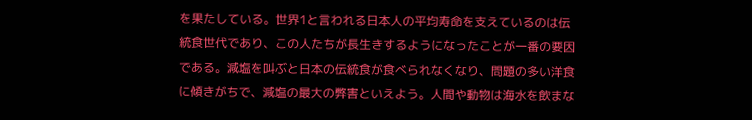を果たしている。世界1と言われる日本人の平均寿命を支えているのは伝統食世代であり、この人たちが長生きするようになったことが一番の要因である。減塩を叫ぶと日本の伝統食が食べられなくなり、問題の多い洋食に傾きがちで、減塩の最大の弊害といえよう。人間や動物は海水を飲まな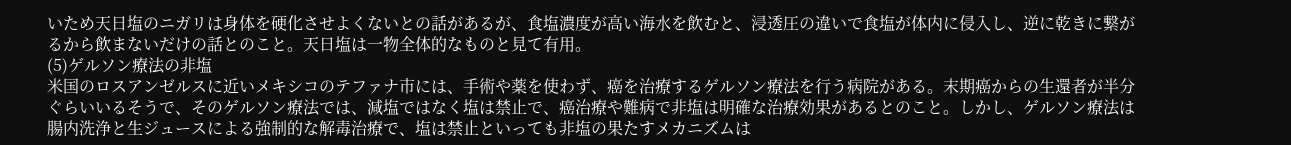いため天日塩のニガリは身体を硬化させよくないとの話があるが、食塩濃度が高い海水を飲むと、浸透圧の違いで食塩が体内に侵入し、逆に乾きに繋がるから飲まないだけの話とのこと。天日塩は一物全体的なものと見て有用。
(5)ゲルソン療法の非塩
米国のロスアンゼルスに近いメキシコのテファナ市には、手術や薬を使わず、癌を治療するゲルソン療法を行う病院がある。末期癌からの生還者が半分ぐらいいるそうで、そのゲルソン療法では、減塩ではなく塩は禁止で、癌治療や難病で非塩は明確な治療効果があるとのこと。しかし、ゲルソン療法は腸内洗浄と生ジュースによる強制的な解毒治療で、塩は禁止といっても非塩の果たすメカニズムは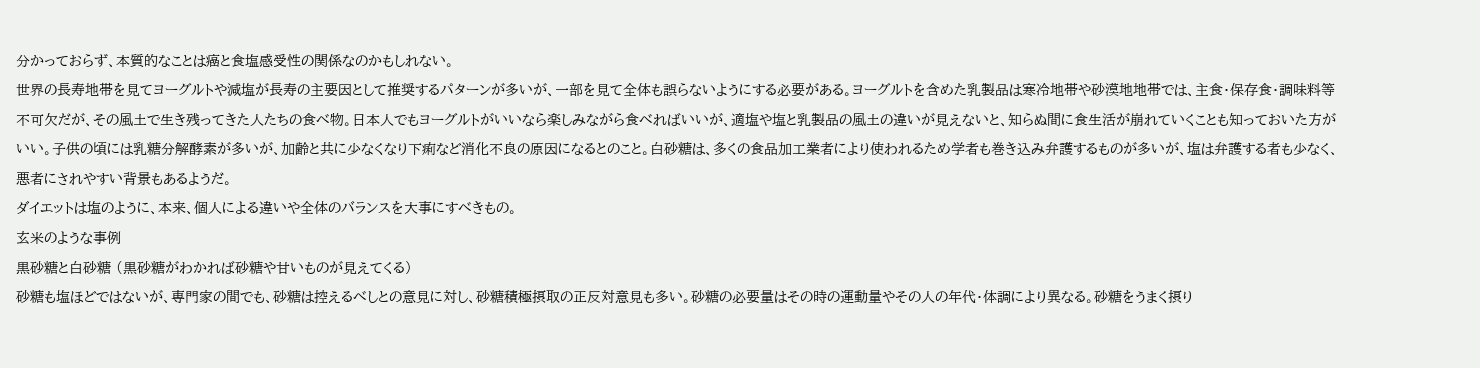分かっておらず、本質的なことは癌と食塩感受性の関係なのかもしれない。
世界の長寿地帯を見てヨーグルトや減塩が長寿の主要因として推奨するパターンが多いが、一部を見て全体も誤らないようにする必要がある。ヨーグルトを含めた乳製品は寒冷地帯や砂漠地地帯では、主食・保存食・調味料等不可欠だが、その風土で生き残ってきた人たちの食べ物。日本人でもヨーグルトがいいなら楽しみながら食べればいいが、適塩や塩と乳製品の風土の違いが見えないと、知らぬ間に食生活が崩れていくことも知っておいた方がいい。子供の頃には乳糖分解酵素が多いが、加齢と共に少なくなり下痢など消化不良の原因になるとのこと。白砂糖は、多くの食品加工業者により使われるため学者も巻き込み弁護するものが多いが、塩は弁護する者も少なく、悪者にされやすい背景もあるようだ。
ダイエットは塩のように、本来、個人による違いや全体のバランスを大事にすべきもの。
玄米のような事例
黒砂糖と白砂糖 (黒砂糖がわかれば砂糖や甘いものが見えてくる)
砂糖も塩ほどではないが、専門家の間でも、砂糖は控えるべしとの意見に対し、砂糖積極摂取の正反対意見も多い。砂糖の必要量はその時の運動量やその人の年代・体調により異なる。砂糖をうまく摂り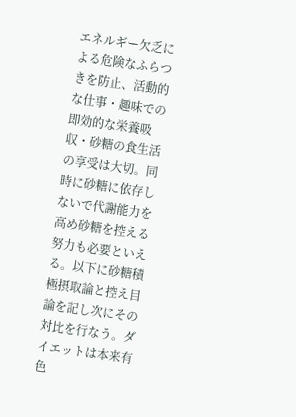エネルギー欠乏による危険なふらつきを防止、活動的な仕事・趣味での即効的な栄養吸収・砂糖の食生活の享受は大切。同時に砂糖に依存しないで代謝能力を高め砂糖を控える努力も必要といえる。以下に砂糖積極摂取論と控え目論を記し次にその対比を行なう。ダイエットは本来有色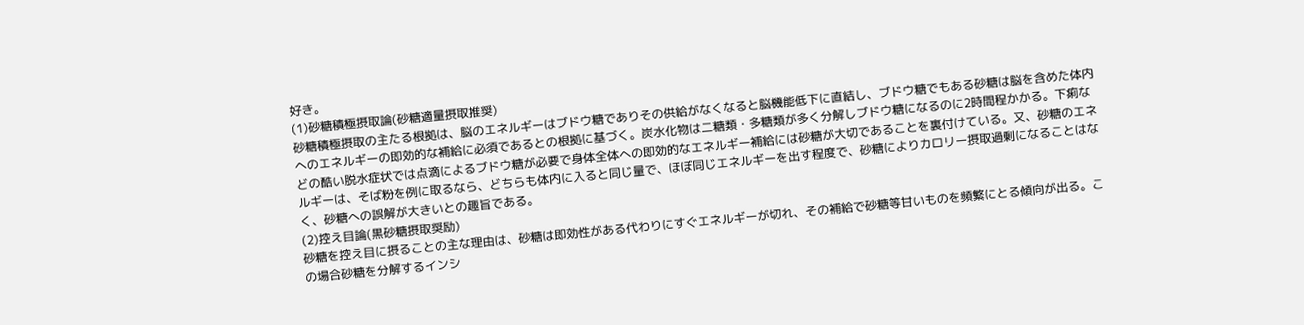好き。
(1)砂糖積極摂取論(砂糖適量摂取推奨)
砂糖積極摂取の主たる根拠は、脳のエネルギーはブドウ糖でありその供給がなくなると脳機能低下に直結し、ブドウ糖でもある砂糖は脳を含めた体内へのエネルギーの即効的な補給に必須であるとの根拠に基づく。炭水化物は二糖類・多糖類が多く分解しブドウ糖になるのに2時間程かかる。下痢などの酷い脱水症状では点滴によるブドウ糖が必要で身体全体への即効的なエネルギー補給には砂糖が大切であることを裏付けている。又、砂糖のエネルギーは、そば粉を例に取るなら、どちらも体内に入ると同じ量で、ほぼ同じエネルギーを出す程度で、砂糖によりカロリー摂取過剰になることはなく、砂糖への誤解が大きいとの趣旨である。
(2)控え目論(黒砂糖摂取奨励)
砂糖を控え目に摂ることの主な理由は、砂糖は即効性がある代わりにすぐエネルギーが切れ、その補給で砂糖等甘いものを頻繁にとる傾向が出る。この場合砂糖を分解するインシ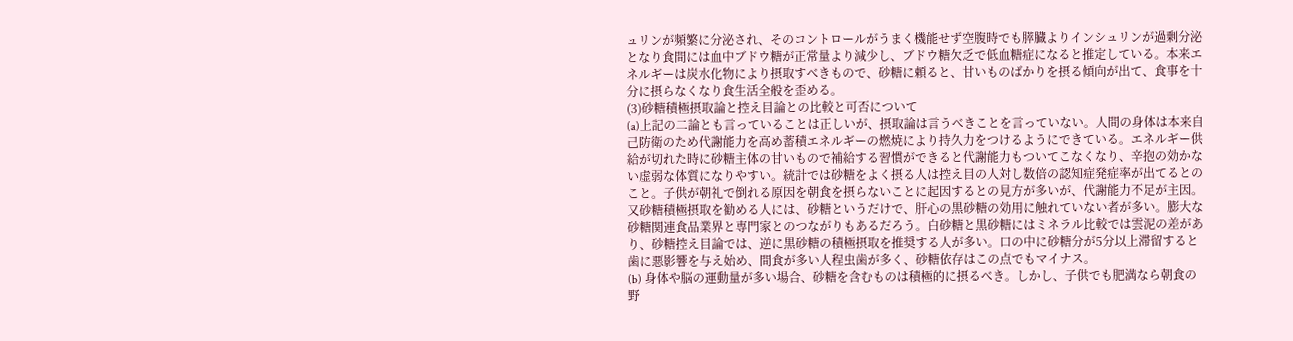ュリンが頻繁に分泌され、そのコントロールがうまく機能せず空腹時でも膵臓よりインシュリンが過剰分泌となり食間には血中ブドウ糖が正常量より減少し、ブドウ糖欠乏で低血糖症になると推定している。本来エネルギーは炭水化物により摂取すべきもので、砂糖に頼ると、甘いものばかりを摂る傾向が出て、食事を十分に摂らなくなり食生活全般を歪める。
(3)砂糖積極摂取論と控え目論との比較と可否について
(a)上記の二論とも言っていることは正しいが、摂取論は言うべきことを言っていない。人間の身体は本来自己防衛のため代謝能力を高め蓄積エネルギーの燃焼により持久力をつけるようにできている。エネルギー供給が切れた時に砂糖主体の甘いもので補給する習慣ができると代謝能力もついてこなくなり、辛抱の効かない虚弱な体質になりやすい。統計では砂糖をよく摂る人は控え目の人対し数倍の認知症発症率が出てるとのこと。子供が朝礼で倒れる原因を朝食を摂らないことに起因するとの見方が多いが、代謝能力不足が主因。又砂糖積極摂取を勧める人には、砂糖というだけで、肝心の黒砂糖の効用に触れていない者が多い。膨大な砂糖関連食品業界と専門家とのつながりもあるだろう。白砂糖と黒砂糖にはミネラル比較では雲泥の差があり、砂糖控え目論では、逆に黒砂糖の積極摂取を推奨する人が多い。口の中に砂糖分が5分以上滞留すると歯に悪影響を与え始め、間食が多い人程虫歯が多く、砂糖依存はこの点でもマイナス。
(b) 身体や脳の運動量が多い場合、砂糖を含むものは積極的に摂るべき。しかし、子供でも肥満なら朝食の野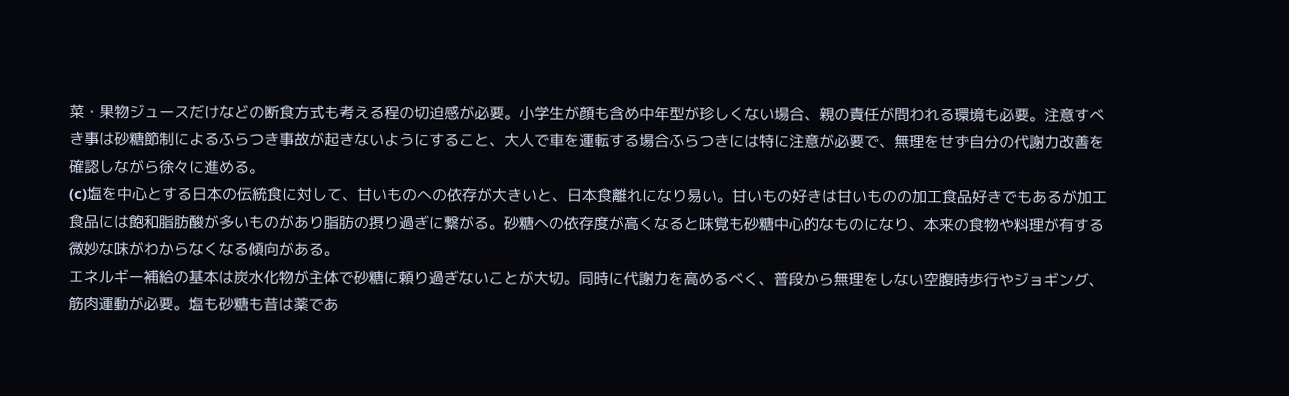菜・果物ジュースだけなどの断食方式も考える程の切迫感が必要。小学生が顔も含め中年型が珍しくない場合、親の責任が問われる環境も必要。注意すべき事は砂糖節制によるふらつき事故が起きないようにすること、大人で車を運転する場合ふらつきには特に注意が必要で、無理をせず自分の代謝力改善を確認しながら徐々に進める。
(c)塩を中心とする日本の伝統食に対して、甘いものへの依存が大きいと、日本食離れになり易い。甘いもの好きは甘いものの加工食品好きでもあるが加工食品には飽和脂肪酸が多いものがあり脂肪の摂り過ぎに繋がる。砂糖への依存度が高くなると味覚も砂糖中心的なものになり、本来の食物や料理が有する微妙な味がわからなくなる傾向がある。
エネルギー補給の基本は炭水化物が主体で砂糖に頼り過ぎないことが大切。同時に代謝力を高めるべく、普段から無理をしない空腹時歩行やジョギング、筋肉運動が必要。塩も砂糖も昔は薬であ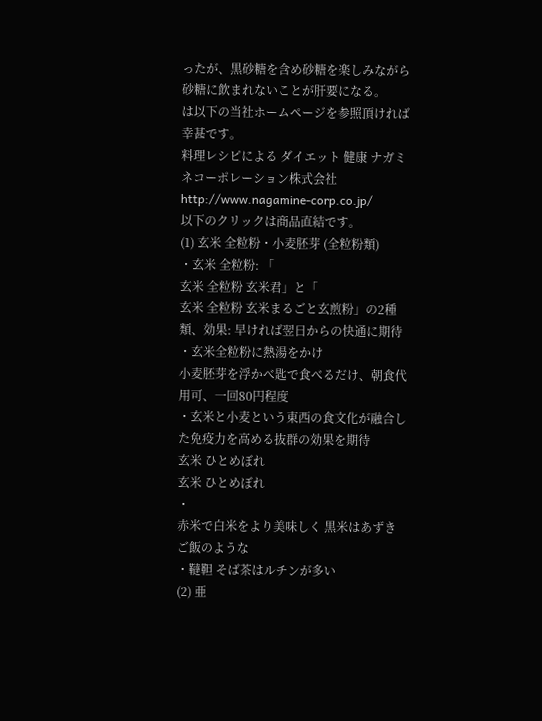ったが、黒砂糖を含め砂糖を楽しみながら砂糖に飲まれないことが肝要になる。
は以下の当社ホームページを参照頂ければ幸甚です。
料理レシピによる ダイエット 健康 ナガミネコーポレーション株式会社
http://www.nagamine-corp.co.jp/
以下のクリックは商品直結です。
(1) 玄米 全粒粉・小麦胚芽 (全粒粉類)
・玄米 全粒粉: 「
玄米 全粒粉 玄米君」と「
玄米 全粒粉 玄米まるごと玄煎粉」の2種類、効果: 早ければ翌日からの快通に期待
・玄米全粒粉に熱湯をかけ
小麦胚芽を浮かべ匙で食べるだけ、朝食代用可、一回80円程度
・玄米と小麦という東西の食文化が融合した免疫力を高める抜群の効果を期待
玄米 ひとめぼれ
玄米 ひとめぼれ
・
赤米で白米をより美味しく 黒米はあずきご飯のような
・韃靼 そば茶はルチンが多い
(2) 亜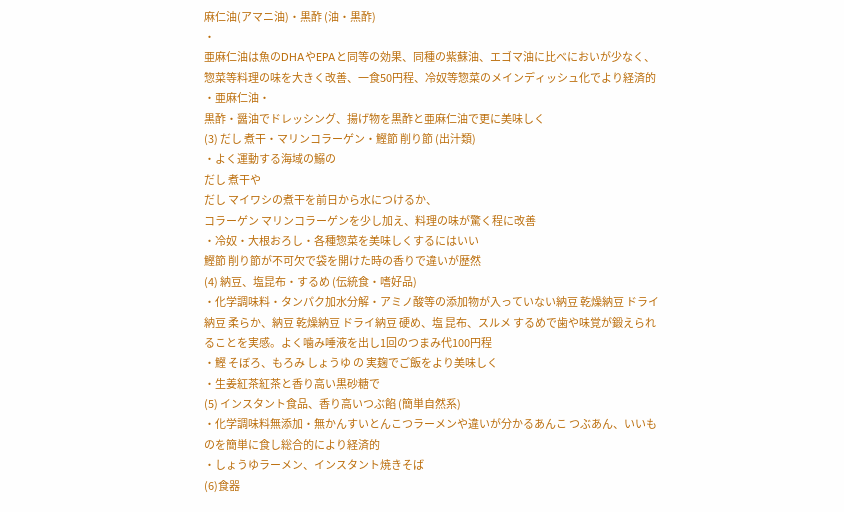麻仁油(アマニ油)・黒酢 (油・黒酢)
・
亜麻仁油は魚のDHAやEPAと同等の効果、同種の紫蘇油、エゴマ油に比べにおいが少なく、惣菜等料理の味を大きく改善、一食50円程、冷奴等惣菜のメインディッシュ化でより経済的
・亜麻仁油・
黒酢・醤油でドレッシング、揚げ物を黒酢と亜麻仁油で更に美味しく
(3) だし 煮干・マリンコラーゲン・鰹節 削り節 (出汁類)
・よく運動する海域の鰯の
だし 煮干や
だし マイワシの煮干を前日から水につけるか、
コラーゲン マリンコラーゲンを少し加え、料理の味が驚く程に改善
・冷奴・大根おろし・各種惣菜を美味しくするにはいい
鰹節 削り節が不可欠で袋を開けた時の香りで違いが歴然
(4) 納豆、塩昆布・するめ (伝統食・嗜好品)
・化学調味料・タンパク加水分解・アミノ酸等の添加物が入っていない納豆 乾燥納豆 ドライ納豆 柔らか、納豆 乾燥納豆 ドライ納豆 硬め、塩 昆布、スルメ するめで歯や味覚が鍛えられることを実感。よく噛み唾液を出し1回のつまみ代100円程
・鰹 そぼろ、もろみ しょうゆ の 実麹でご飯をより美味しく
・生姜紅茶紅茶と香り高い黒砂糖で
(5) インスタント食品、香り高いつぶ餡 (簡単自然系)
・化学調味料無添加・無かんすいとんこつラーメンや違いが分かるあんこ つぶあん、いいものを簡単に食し総合的により経済的
・しょうゆラーメン、インスタント焼きそば
(6)食器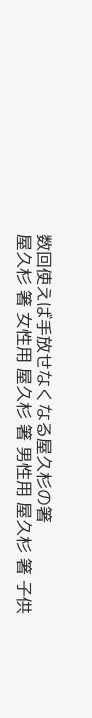数回使えば手放せなくなる屋久杉の箸
屋久杉 箸 女性用 屋久杉 箸 男性用 屋久杉 箸 子供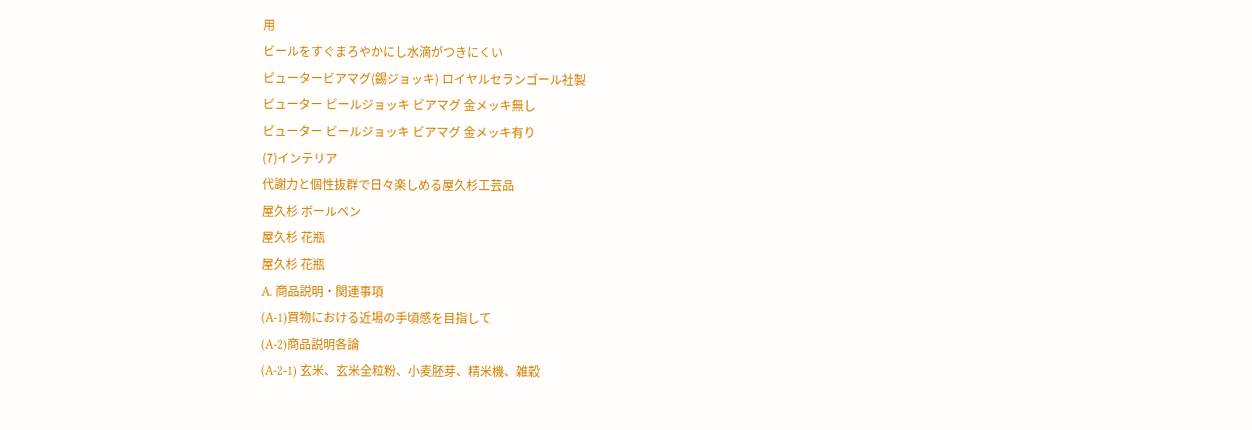用
ビールをすぐまろやかにし水滴がつきにくい
ピュータービアマグ(錫ジョッキ) ロイヤルセランゴール社製
ピューター ビールジョッキ ビアマグ 金メッキ無し
ピューター ビールジョッキ ビアマグ 金メッキ有り
(7)インテリア
代謝力と個性抜群で日々楽しめる屋久杉工芸品
屋久杉 ボールペン
屋久杉 花瓶
屋久杉 花瓶
A. 商品説明・関連事項
(A-1)買物における近場の手頃感を目指して
(A-2)商品説明各論
(A-2-1) 玄米、玄米全粒粉、小麦胚芽、精米機、雑穀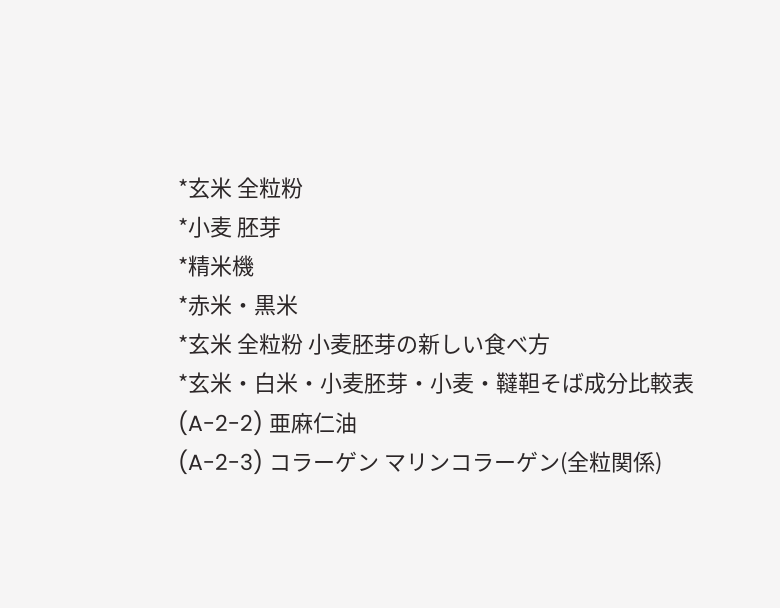*玄米 全粒粉
*小麦 胚芽
*精米機
*赤米・黒米
*玄米 全粒粉 小麦胚芽の新しい食べ方
*玄米・白米・小麦胚芽・小麦・韃靼そば成分比較表
(A-2-2) 亜麻仁油
(A-2-3) コラーゲン マリンコラーゲン(全粒関係)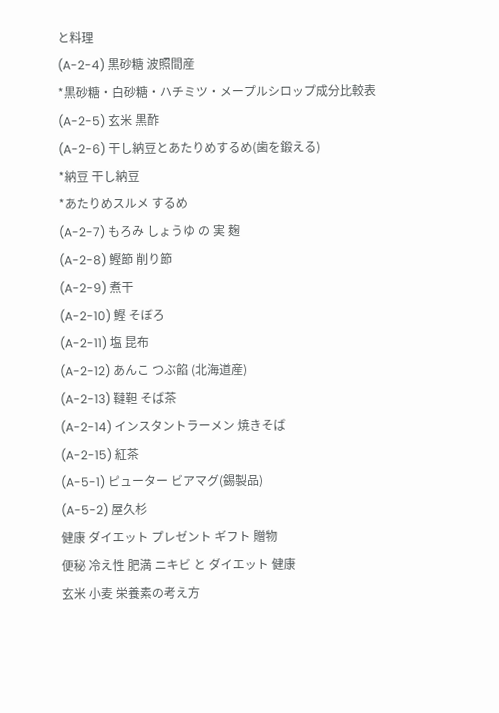と料理
(A-2-4) 黒砂糖 波照間産
*黒砂糖・白砂糖・ハチミツ・メープルシロップ成分比較表
(A-2-5) 玄米 黒酢
(A-2-6) 干し納豆とあたりめするめ(歯を鍛える)
*納豆 干し納豆
*あたりめスルメ するめ
(A-2-7) もろみ しょうゆ の 実 麹
(A-2-8) 鰹節 削り節
(A-2-9) 煮干
(A-2-10) 鰹 そぼろ
(A-2-11) 塩 昆布
(A-2-12) あんこ つぶ餡 (北海道産)
(A-2-13) 韃靼 そば茶
(A-2-14) インスタントラーメン 焼きそば
(A-2-15) 紅茶
(A-5-1) ピューター ビアマグ(錫製品)
(A-5-2) 屋久杉
健康 ダイエット プレゼント ギフト 贈物
便秘 冷え性 肥満 ニキビ と ダイエット 健康
玄米 小麦 栄養素の考え方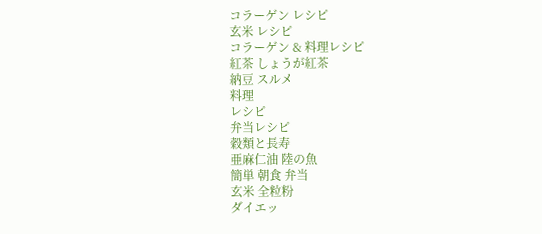コラーゲン レシピ
玄米 レシピ
コラーゲン & 料理レシピ
紅茶 しょうが紅茶
納豆 スルメ
料理
レシピ
弁当レシピ
穀類と長寿
亜麻仁油 陸の魚
簡単 朝食 弁当
玄米 全粒粉
ダイエッ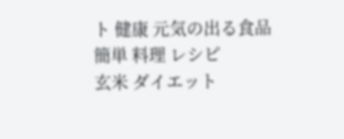ト 健康 元気の出る食品
簡単 料理 レシピ
玄米 ダイエット